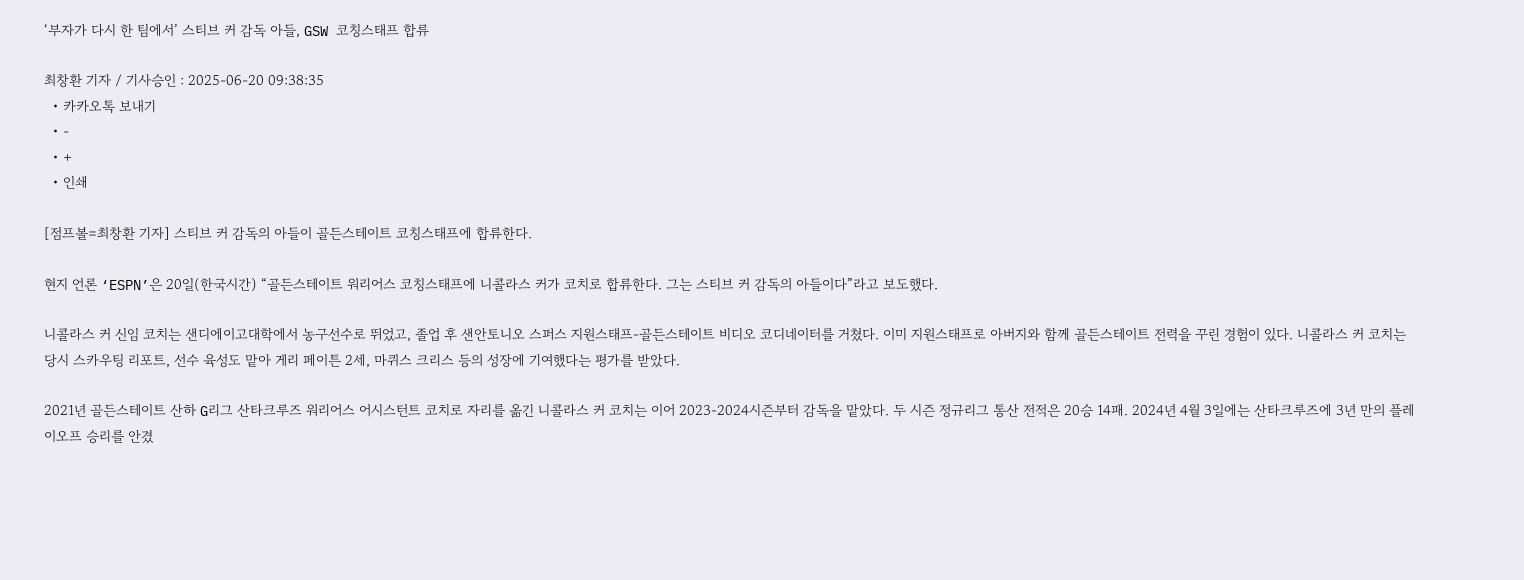‘부자가 다시 한 팀에서’ 스티브 커 감독 아들, GSW 코칭스태프 합류

최창환 기자 / 기사승인 : 2025-06-20 09:38:35
  • 카카오톡 보내기
  • -
  • +
  • 인쇄

[점프볼=최창환 기자] 스티브 커 감독의 아들이 골든스테이트 코칭스태프에 합류한다.

현지 언론 ‘ESPN’은 20일(한국시간) “골든스테이트 워리어스 코칭스태프에 니콜라스 커가 코치로 합류한다. 그는 스티브 커 감독의 아들이다”라고 보도했다.

니콜라스 커 신임 코치는 샌디에이고대학에서 농구선수로 뛰었고, 졸업 후 샌안토니오 스퍼스 지원스태프-골든스테이트 비디오 코디네이터를 거쳤다. 이미 지원스태프로 아버지와 함께 골든스테이트 전력을 꾸린 경험이 있다. 니콜라스 커 코치는 당시 스카우팅 리포트, 선수 육성도 맡아 게리 페이튼 2세, 마퀴스 크리스 등의 성장에 기여했다는 평가를 받았다.

2021년 골든스테이트 산하 G리그 산타크루즈 워리어스 어시스턴트 코치로 자리를 옮긴 니콜라스 커 코치는 이어 2023-2024시즌부터 감독을 맡았다. 두 시즌 정규리그 통산 전적은 20승 14패. 2024년 4월 3일에는 산타크루즈에 3년 만의 플레이오프 승리를 안겼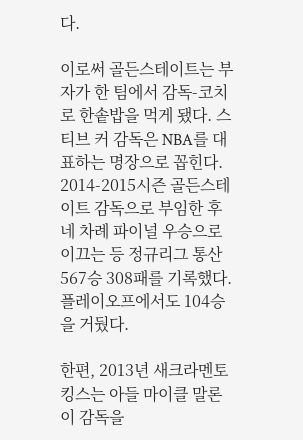다.

이로써 골든스테이트는 부자가 한 팀에서 감독-코치로 한솥밥을 먹게 됐다. 스티브 커 감독은 NBA를 대표하는 명장으로 꼽힌다. 2014-2015시즌 골든스테이트 감독으로 부임한 후 네 차례 파이널 우승으로 이끄는 등 정규리그 통산 567승 308패를 기록했다. 플레이오프에서도 104승을 거뒀다.

한편, 2013년 새크라멘토 킹스는 아들 마이클 말론이 감독을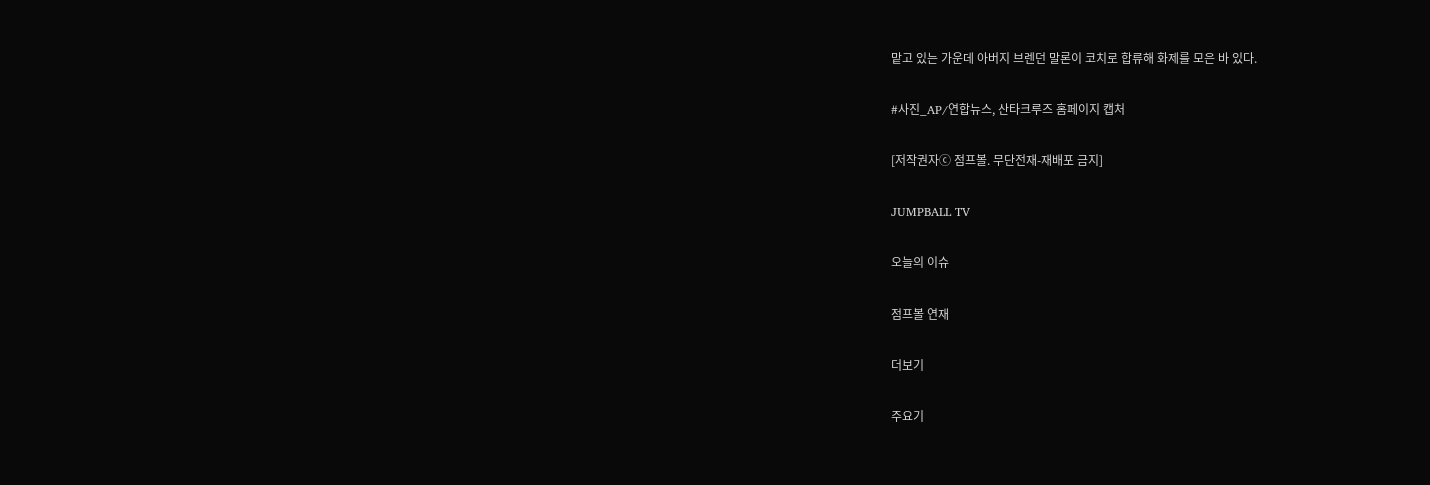맡고 있는 가운데 아버지 브렌던 말론이 코치로 합류해 화제를 모은 바 있다.

#사진_AP/연합뉴스, 산타크루즈 홈페이지 캡처

[저작권자ⓒ 점프볼. 무단전재-재배포 금지]

JUMPBALL TV

오늘의 이슈

점프볼 연재

더보기

주요기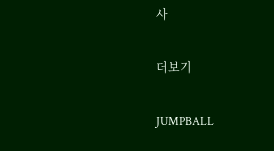사

더보기

JUMPBALL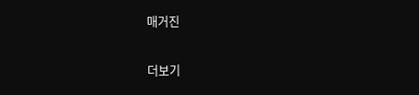매거진

더보기